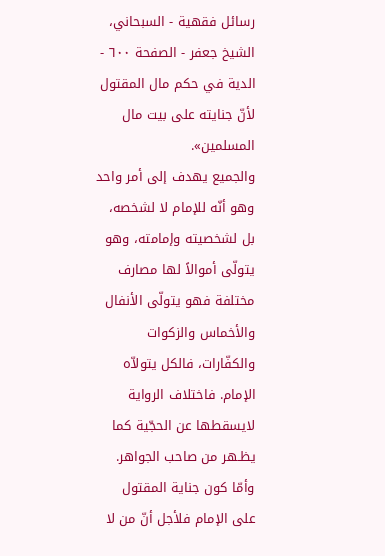رسائل فقهية - السبحاني، الشيخ جعفر - الصفحة ٦٠٠ - الدية في حكم مال المقتول
لأنّ جنايته على بيت مال المسلمين».
والجميع يهدف إلى أمر واحد وهو أنّه للإمام لا لشخصه، بل لشخصيته وإمامته، وهو يتولّى أموالاً لها مصارف مختلفة فهو يتولّى الأنفال والأخماس والزكوات والكفّارات، فالكل يتولاّه الإمام. فاختلاف الرواية لايسقطها عن الحجّية كما يظـهر من صاحب الجواهر.
وأمّا كون جناية المقتول على الإمام فلأجل أنّ من لا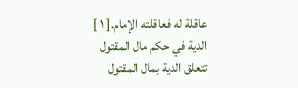عاقلة له فعاقلته الإمام.[ ١ ]
الدية في حكم مال المقتول
تتعلق الدية بمال المقتول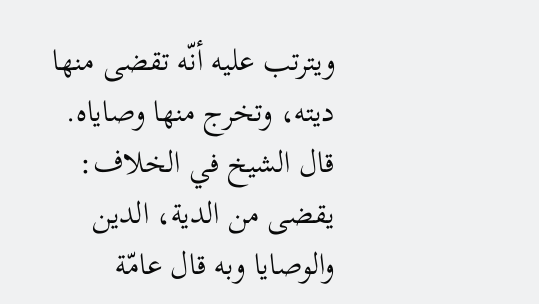ويترتب عليه أنّه تقضى منها ديته، وتخرج منها وصاياه.
قال الشيخ في الخلاف: يقضى من الدية، الدين والوصايا وبه قال عامّة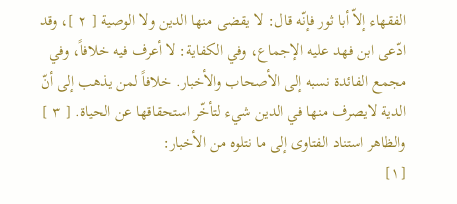الفقهاء إلاّ أبا ثور فإنّه قال: لا يقضى منها الدين ولا الوصية [ ٢ ]، وقد ادّعى ابن فهد عليه الإجماع، وفي الكفاية: لا أعرف فيه خلافاً، وفي مجمع الفائدة نسبه إلى الأصحاب والأخبار. خلافاً لمن يذهب إلى أنّ الدية لايصرف منها في الدين شيء لتأخّر استحقاقها عن الحياة. [ ٣ ]
والظاهر استناد الفتاوى إلى ما نتلوه من الأخبار:
[١]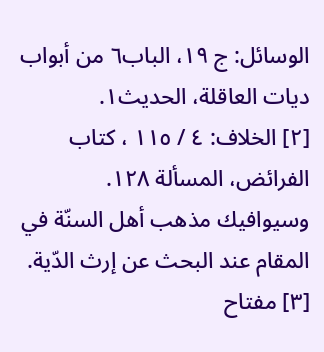الوسائل: ج ١٩، الباب٦ من أبواب ديات العاقلة، الحديث١.
[٢] الخلاف: ٤ / ١١٥ ، كتاب الفرائض، المسألة ١٢٨. وسيوافيك مذهب أهل السنّة في المقام عند البحث عن إرث الدّية.
[٣] مفتاح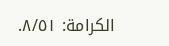الكرامة: ٨/٥١.